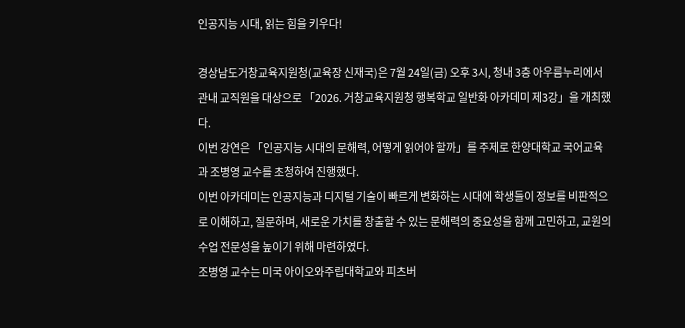인공지능 시대, 읽는 힘을 키우다!

경상남도거창교육지원청(교육장 신재국)은 7월 24일(금) 오후 3시, 청내 3층 아우름누리에서 관내 교직원을 대상으로 「2026. 거창교육지원청 행복학교 일반화 아카데미 제3강」을 개최했다.
이번 강연은 「인공지능 시대의 문해력, 어떻게 읽어야 할까」를 주제로 한양대학교 국어교육과 조병영 교수를 초청하여 진행했다.
이번 아카데미는 인공지능과 디지털 기술이 빠르게 변화하는 시대에 학생들이 정보를 비판적으로 이해하고, 질문하며, 새로운 가치를 창출할 수 있는 문해력의 중요성을 함께 고민하고, 교원의 수업 전문성을 높이기 위해 마련하였다.
조병영 교수는 미국 아이오와주립대학교와 피츠버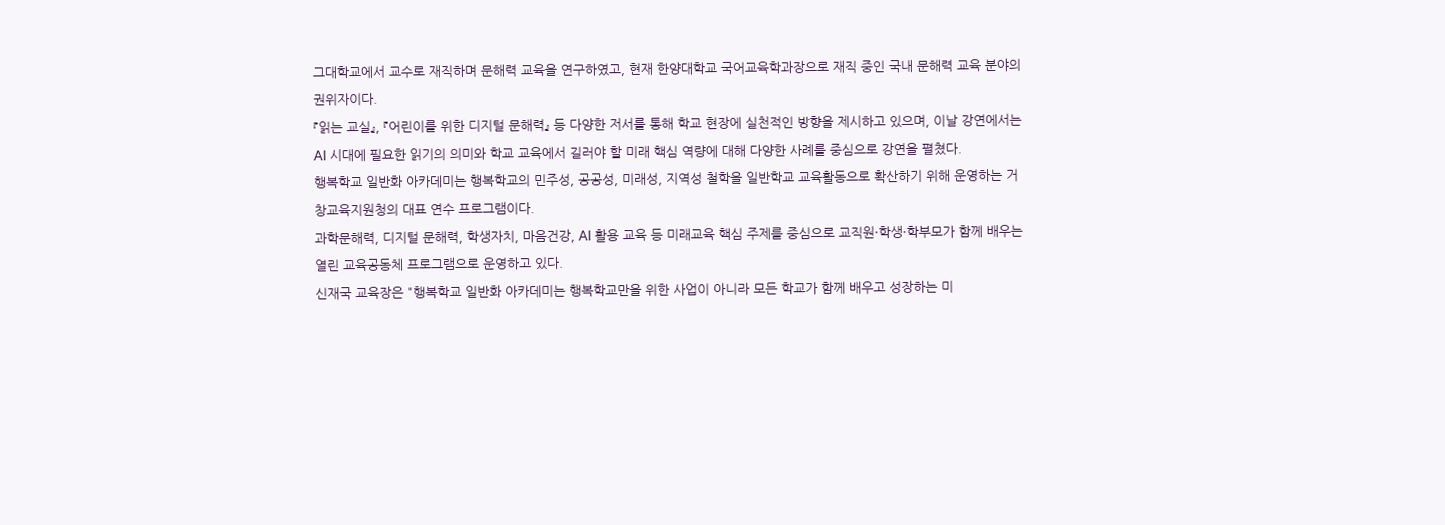그대학교에서 교수로 재직하며 문해력 교육을 연구하였고, 현재 한양대학교 국어교육학과장으로 재직 중인 국내 문해력 교육 분야의 권위자이다.
『읽는 교실』, 『어린이를 위한 디지털 문해력』 등 다양한 저서를 통해 학교 현장에 실천적인 방향을 제시하고 있으며, 이날 강연에서는 AI 시대에 필요한 읽기의 의미와 학교 교육에서 길러야 할 미래 핵심 역량에 대해 다양한 사례를 중심으로 강연을 펼쳤다.
행복학교 일반화 아카데미는 행복학교의 민주성, 공공성, 미래성, 지역성 철학을 일반학교 교육활동으로 확산하기 위해 운영하는 거창교육지원청의 대표 연수 프로그램이다.
과학문해력, 디지털 문해력, 학생자치, 마음건강, AI 활용 교육 등 미래교육 핵심 주제를 중심으로 교직원·학생·학부모가 함께 배우는 열린 교육공동체 프로그램으로 운영하고 있다.
신재국 교육장은 "행복학교 일반화 아카데미는 행복학교만을 위한 사업이 아니라 모든 학교가 함께 배우고 성장하는 미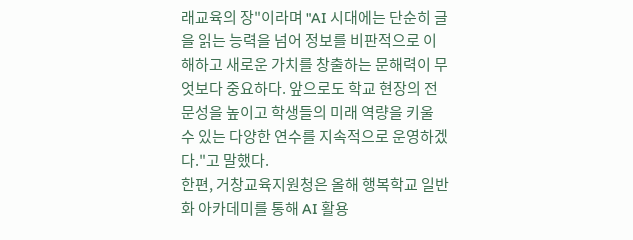래교육의 장"이라며 "AI 시대에는 단순히 글을 읽는 능력을 넘어 정보를 비판적으로 이해하고 새로운 가치를 창출하는 문해력이 무엇보다 중요하다. 앞으로도 학교 현장의 전문성을 높이고 학생들의 미래 역량을 키울 수 있는 다양한 연수를 지속적으로 운영하겠다."고 말했다.
한편, 거창교육지원청은 올해 행복학교 일반화 아카데미를 통해 AI 활용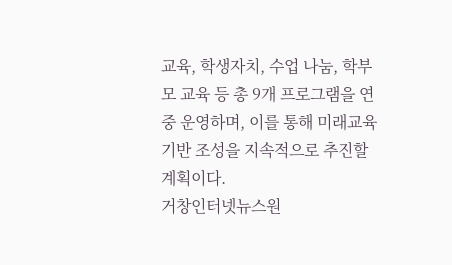교육, 학생자치, 수업 나눔, 학부모 교육 등 총 9개 프로그램을 연중 운영하며, 이를 통해 미래교육 기반 조성을 지속적으로 추진할 계획이다.
거창인터넷뉴스원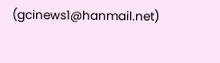(gcinews1@hanmail.net)